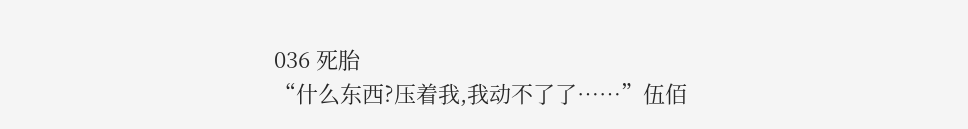036 死胎
“什么东西?压着我,我动不了了……”伍佰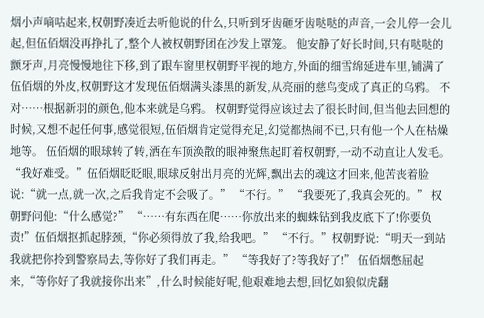烟小声嘀咕起来,权朝野凑近去听他说的什么,只听到牙齿砸牙齿哒哒的声音,一会儿停一会儿起,但伍佰烟没再挣扎了,整个人被权朝野团在沙发上罩笼。 他安静了好长时间,只有哒哒的颤牙声,月亮慢慢地往下移,到了跟车窗里权朝野平视的地方,外面的细雪绵延进车里,铺满了伍佰烟的外皮,权朝野这才发现伍佰烟满头漆黑的新发,从亮丽的慈鸟变成了真正的乌鸦。 不对……根据新羽的颜色,他本来就是乌鸦。 权朝野觉得应该过去了很长时间,但当他去回想的时候,又想不起任何事,感觉很短,伍佰烟肯定觉得充足,幻觉都热闹不已,只有他一个人在枯燥地等。 伍佰烟的眼球转了转,洒在车顶涣散的眼神聚焦起盯着权朝野,一动不动直让人发毛。 “我好难受。”伍佰烟眨眨眼,眼球反射出月亮的光辉,飘出去的魂这才回来,他苦丧着脸说:“就一点,就一次,之后我肯定不会吸了。” “不行。” “我要死了,我真会死的。” 权朝野问他:“什么感觉?” “……有东西在爬……你放出来的蜘蛛钻到我皮底下了!你要负责!”伍佰烟抠抓起脖颈,“你必须得放了我,给我吧。” “不行。”权朝野说:“明天一到站我就把你拎到警察局去,等你好了我们再走。” “等我好了?等我好了!” 伍佰烟憋屈起来,“等你好了我就接你出来”,什么时候能好呢,他艰难地去想,回忆如狼似虎翻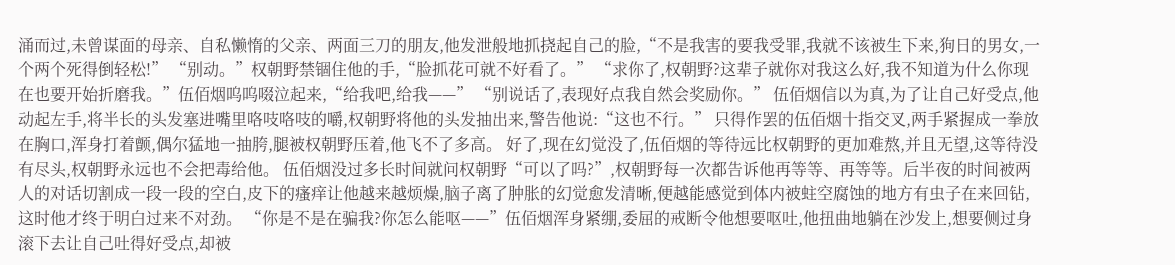涌而过,未曾谋面的母亲、自私懒惰的父亲、两面三刀的朋友,他发泄般地抓挠起自己的脸,“不是我害的要我受罪,我就不该被生下来,狗日的男女,一个两个死得倒轻松!” “别动。”权朝野禁锢住他的手,“脸抓花可就不好看了。” “求你了,权朝野?这辈子就你对我这么好,我不知道为什么你现在也要开始折磨我。”伍佰烟呜呜啜泣起来,“给我吧,给我——” “别说话了,表现好点我自然会奖励你。” 伍佰烟信以为真,为了让自己好受点,他动起左手,将半长的头发塞进嘴里咯吱咯吱的嚼,权朝野将他的头发抽出来,警告他说:“这也不行。” 只得作罢的伍佰烟十指交叉,两手紧握成一拳放在胸口,浑身打着颤,偶尔猛地一抽胯,腿被权朝野压着,他飞不了多高。 好了,现在幻觉没了,伍佰烟的等待远比权朝野的更加难熬,并且无望,这等待没有尽头,权朝野永远也不会把毒给他。 伍佰烟没过多长时间就问权朝野“可以了吗?”,权朝野每一次都告诉他再等等、再等等。后半夜的时间被两人的对话切割成一段一段的空白,皮下的瘙痒让他越来越烦燥,脑子离了肿胀的幻觉愈发清晰,便越能感觉到体内被蛀空腐蚀的地方有虫子在来回钻,这时他才终于明白过来不对劲。 “你是不是在骗我?你怎么能呕——”伍佰烟浑身紧绷,委屈的戒断令他想要呕吐,他扭曲地躺在沙发上,想要侧过身滚下去让自己吐得好受点,却被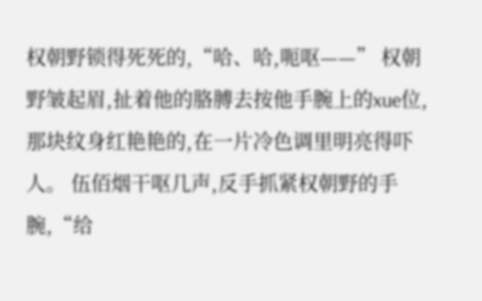权朝野锁得死死的,“哈、哈,呃呕——” 权朝野皱起眉,扯着他的胳膊去按他手腕上的xue位,那块纹身红艳艳的,在一片冷色调里明亮得吓人。 伍佰烟干呕几声,反手抓紧权朝野的手腕,“给